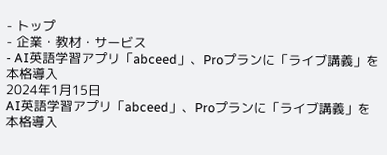- トップ
- 企業・教材・サービス
- AI英語学習アプリ「abceed」、Proプランに「ライブ講義」を本格導入
2024年1月15日
AI英語学習アプリ「abceed」、Proプランに「ライブ講義」を本格導入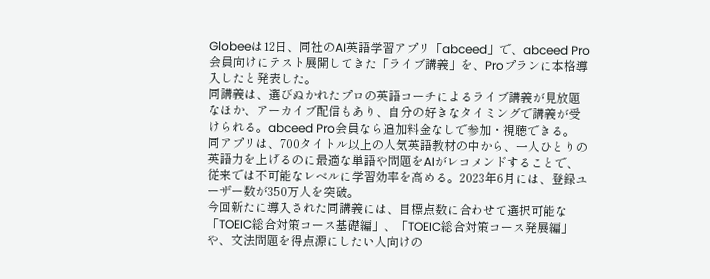Globeeは12日、同社のAI英語学習アプリ「abceed」で、abceed Pro会員向けにテスト展開してきた「ライブ講義」を、Proプランに本格導入したと発表した。
同講義は、選びぬかれたプロの英語コーチによるライブ講義が見放題なほか、アーカイブ配信もあり、自分の好きなタイミングで講義が受けられる。abceed Pro会員なら追加料金なしで参加・視聴できる。
同アプリは、700タイトル以上の人気英語教材の中から、一人ひとりの英語力を上げるのに最適な単語や問題をAIがレコメンドすることで、従来では不可能なレベルに学習効率を高める。2023年6月には、登録ユーザー数が350万人を突破。
今回新たに導入された同講義には、目標点数に合わせて選択可能な「TOEIC総合対策コース基礎編」、「TOEIC総合対策コース発展編」や、文法問題を得点源にしたい人向けの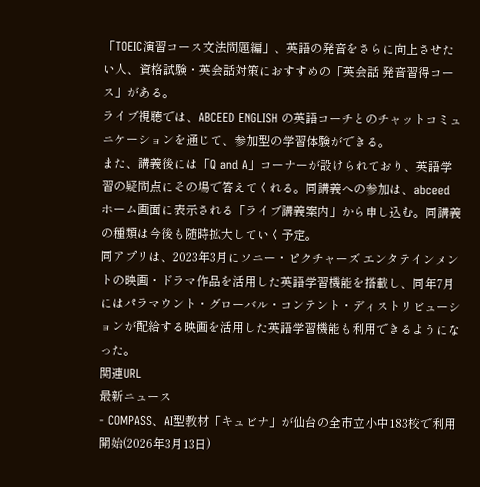「TOEIC演習コース文法問題編」、英語の発音をさらに向上させたい人、資格試験・英会話対策におすすめの「英会話 発音習得コース」がある。
ライブ視聴では、ABCEED ENGLISH の英語コーチとのチャットコミュニケーションを通じて、参加型の学習体験ができる。
また、講義後には「Q and A」コーナーが設けられており、英語学習の疑問点にその場で答えてくれる。同講義への参加は、abceed ホーム画面に表示される「ライブ講義案内」から申し込む。同講義の種類は今後も随時拡大していく予定。
同アプリは、2023年3月にソニー・ピクチャーズ エンタテインメントの映画・ドラマ作品を活用した英語学習機能を搭載し、同年7月にはパラマウント・グローバル・コンテント・ディストリビューションが配給する映画を活用した英語学習機能も利用できるようになった。
関連URL
最新ニュース
- COMPASS、AI型教材「キュビナ」が仙台の全市立小中183校で利用開始(2026年3月13日)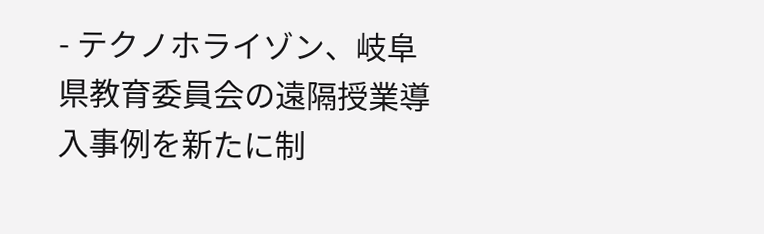- テクノホライゾン、岐阜県教育委員会の遠隔授業導入事例を新たに制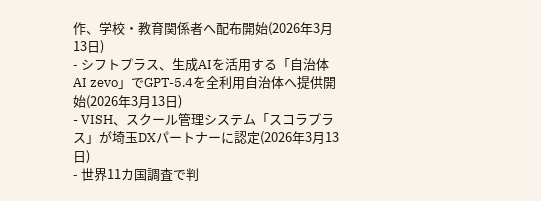作、学校・教育関係者へ配布開始(2026年3月13日)
- シフトプラス、生成AIを活用する「自治体AI zevo」でGPT-5.4を全利用自治体へ提供開始(2026年3月13日)
- VISH、スクール管理システム「スコラプラス」が埼玉DXパートナーに認定(2026年3月13日)
- 世界11カ国調査で判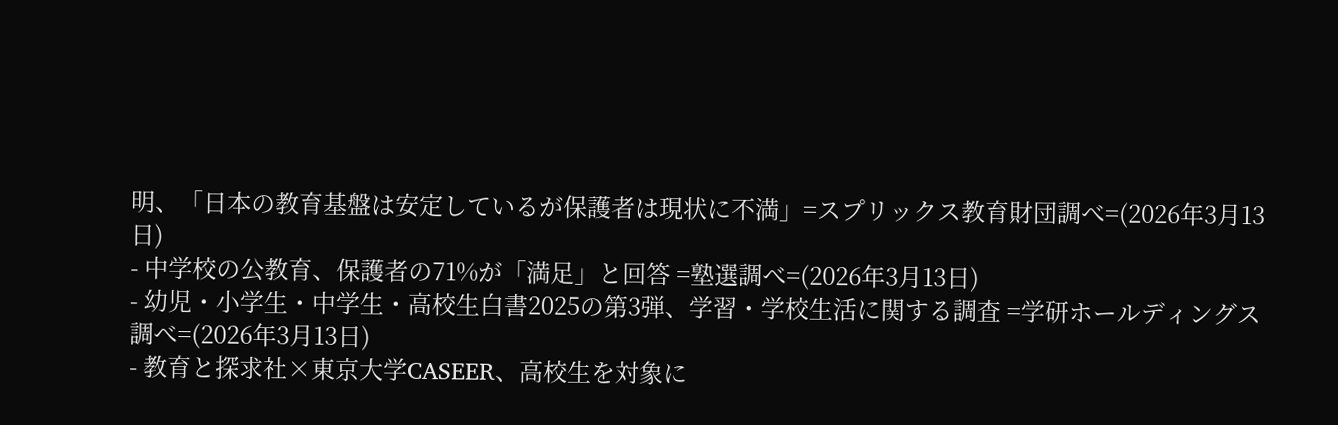明、「日本の教育基盤は安定しているが保護者は現状に不満」=スプリックス教育財団調べ=(2026年3月13日)
- 中学校の公教育、保護者の71%が「満足」と回答 =塾選調べ=(2026年3月13日)
- 幼児・小学生・中学生・高校生白書2025の第3弾、学習・学校生活に関する調査 =学研ホールディングス調べ=(2026年3月13日)
- 教育と探求社×東京大学CASEER、高校生を対象に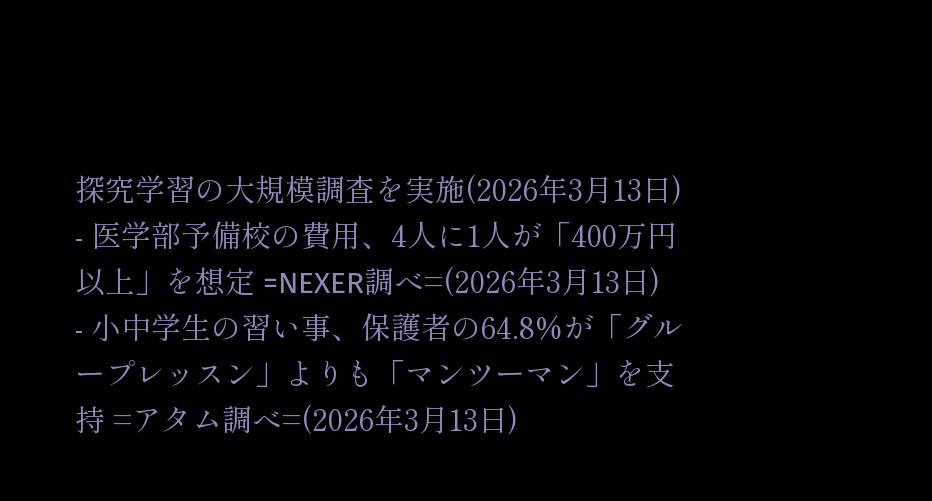探究学習の大規模調査を実施(2026年3月13日)
- 医学部予備校の費用、4人に1人が「400万円以上」を想定 =NEXER調べ=(2026年3月13日)
- 小中学生の習い事、保護者の64.8%が「グループレッスン」よりも「マンツーマン」を支持 =アタム調べ=(2026年3月13日)